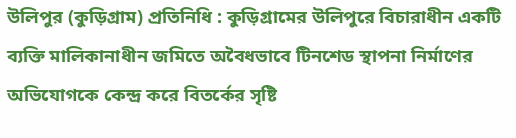উলিপুর (কুড়িগ্রাম) প্রতিনিধি : কুড়িগ্রামের উলিপুরে বিচারাধীন একটি ব্যক্তি মালিকানাধীন জমিতে অবৈধভাবে টিনশেড স্থাপনা নির্মাণের অভিযোগকে কেন্দ্র করে বিতর্কের সৃষ্টি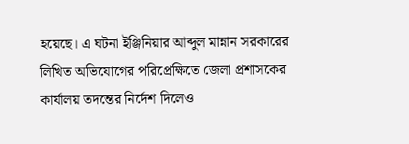হয়েছে। এ ঘটনা ইঞ্জিনিয়ার আব্দুল মান্নান সরকারের লিখিত অভিযোগের পরিপ্রেক্ষিতে জেলা প্রশাসকের কার্যালয় তদন্তের নির্দেশ দিলেও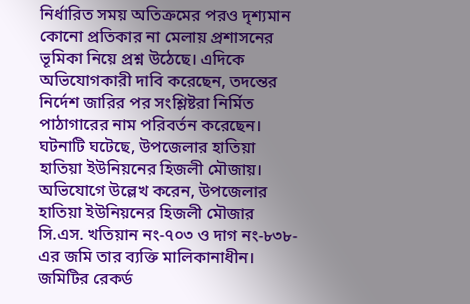নির্ধারিত সময় অতিক্রমের পরও দৃশ্যমান কোনো প্রতিকার না মেলায় প্রশাসনের ভূমিকা নিয়ে প্রশ্ন উঠেছে। এদিকে অভিযোগকারী দাবি করেছেন, তদন্তের নির্দেশ জারির পর সংশ্লিষ্টরা নির্মিত পাঠাগারের নাম পরিবর্তন করেছেন। ঘটনাটি ঘটেছে, উপজেলার হাতিয়া হাতিয়া ইউনিয়নের হিজলী মৌজায়।
অভিযোগে উল্লেখ করেন, উপজেলার হাতিয়া ইউনিয়নের হিজলী মৌজার সি.এস. খতিয়ান নং-৭০৩ ও দাগ নং-৮৩৮-এর জমি তার ব্যক্তি মালিকানাধীন। জমিটির রেকর্ড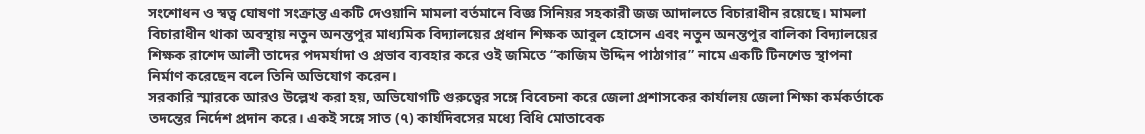সংশোধন ও স্বত্ব ঘোষণা সংক্রান্ত একটি দেওয়ানি মামলা বর্তমানে বিজ্ঞ সিনিয়র সহকারী জজ আদালতে বিচারাধীন রয়েছে। মামলা বিচারাধীন থাকা অবস্থায় নতুন অনন্তপুর মাধ্যমিক বিদ্যালয়ের প্রধান শিক্ষক আবুল হোসেন এবং নতুন অনন্তপুর বালিকা বিদ্যালয়ের শিক্ষক রাশেদ আলী তাদের পদমর্যাদা ও প্রভাব ব্যবহার করে ওই জমিতে “কাজিম উদ্দিন পাঠাগার” নামে একটি টিনশেড স্থাপনা নির্মাণ করেছেন বলে তিনি অভিযোগ করেন।
সরকারি স্মারকে আরও উল্লেখ করা হয়, অভিযোগটি গুরুত্বের সঙ্গে বিবেচনা করে জেলা প্রশাসকের কার্যালয় জেলা শিক্ষা কর্মকর্তাকে তদন্তের নির্দেশ প্রদান করে। একই সঙ্গে সাত (৭) কার্যদিবসের মধ্যে বিধি মোতাবেক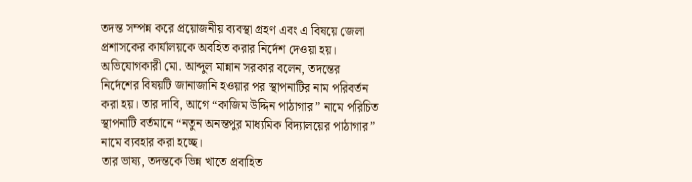তদন্ত সম্পন্ন করে প্রয়োজনীয় ব্যবস্থা গ্রহণ এবং এ বিষয়ে জেলা প্রশাসকের কার্যালয়কে অবহিত করার নির্দেশ দেওয়া হয়। অভিযোগকারী মো. আব্দুল মান্নান সরকার বলেন, তদন্তের নির্দেশের বিষয়টি জানাজানি হওয়ার পর স্থাপনাটির নাম পরিবর্তন করা হয়। তার দাবি, আগে “কাজিম উদ্দিন পাঠাগার” নামে পরিচিত স্থাপনাটি বর্তমানে “নতুন অনন্তপুর মাধ্যমিক বিদ্যালয়ের পাঠাগার” নামে ব্যবহার করা হচ্ছে।
তার ভাষ্য, তদন্তকে ভিন্ন খাতে প্রবাহিত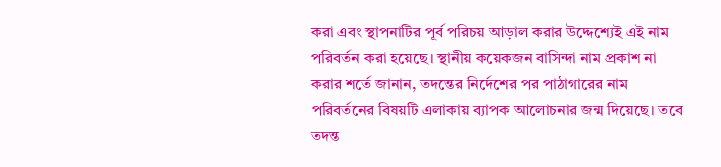করা এবং স্থাপনাটির পূর্ব পরিচয় আড়াল করার উদ্দেশ্যেই এই নাম পরিবর্তন করা হয়েছে। স্থানীয় কয়েকজন বাসিন্দা নাম প্রকাশ না করার শর্তে জানান, তদন্তের নির্দেশের পর পাঠাগারের নাম পরিবর্তনের বিষয়টি এলাকায় ব্যাপক আলোচনার জন্ম দিয়েছে। তবে তদন্ত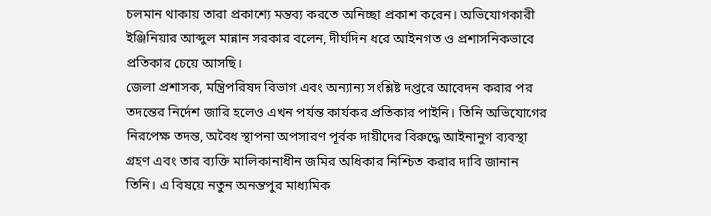চলমান থাকায় তারা প্রকাশ্যে মন্তব্য করতে অনিচ্ছা প্রকাশ করেন। অভিযোগকারী ইঞ্জিনিয়ার আব্দুল মান্নান সরকার বলেন, দীর্ঘদিন ধরে আইনগত ও প্রশাসনিকভাবে প্রতিকার চেয়ে আসছি।
জেলা প্রশাসক, মন্ত্রিপরিষদ বিভাগ এবং অন্যান্য সংশ্লিষ্ট দপ্তরে আবেদন করার পর তদন্তের নির্দেশ জারি হলেও এখন পর্যন্ত কার্যকর প্রতিকার পাইনি। তিনি অভিযোগের নিরপেক্ষ তদন্ত, অবৈধ স্থাপনা অপসারণ পূর্বক দায়ীদের বিরুদ্ধে আইনানুগ ব্যবস্থা গ্রহণ এবং তার ব্যক্তি মালিকানাধীন জমির অধিকার নিশ্চিত করার দাবি জানান তিনি। এ বিষয়ে নতুন অনন্তপুর মাধ্যমিক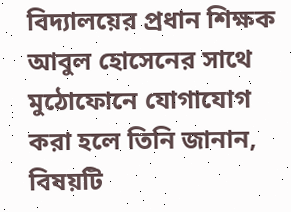বিদ্যালয়ের প্রধান শিক্ষক আবুল হোসেনের সাথে মুঠোফোনে যোগাযোগ করা হলে তিনি জানান, বিষয়টি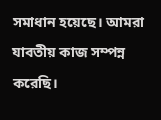সমাধান হয়েছে। আমরা যাবতীয় কাজ সম্পন্ন করেছি।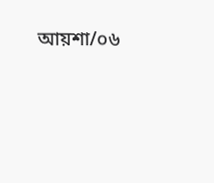আয়শা/০৬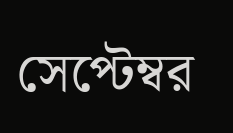সেপ্টেম্বর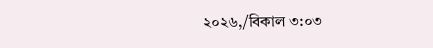২০২৬,/বিকাল ৩:০৩